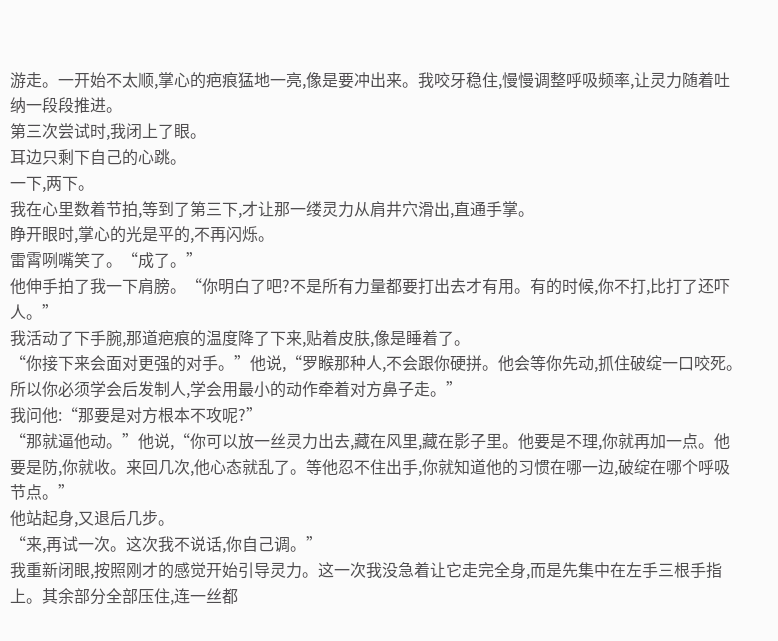游走。一开始不太顺,掌心的疤痕猛地一亮,像是要冲出来。我咬牙稳住,慢慢调整呼吸频率,让灵力随着吐纳一段段推进。
第三次尝试时,我闭上了眼。
耳边只剩下自己的心跳。
一下,两下。
我在心里数着节拍,等到了第三下,才让那一缕灵力从肩井穴滑出,直通手掌。
睁开眼时,掌心的光是平的,不再闪烁。
雷霄咧嘴笑了。“成了。”
他伸手拍了我一下肩膀。“你明白了吧?不是所有力量都要打出去才有用。有的时候,你不打,比打了还吓人。”
我活动了下手腕,那道疤痕的温度降了下来,贴着皮肤,像是睡着了。
“你接下来会面对更强的对手。”他说,“罗睺那种人,不会跟你硬拼。他会等你先动,抓住破绽一口咬死。所以你必须学会后发制人,学会用最小的动作牵着对方鼻子走。”
我问他:“那要是对方根本不攻呢?”
“那就逼他动。”他说,“你可以放一丝灵力出去,藏在风里,藏在影子里。他要是不理,你就再加一点。他要是防,你就收。来回几次,他心态就乱了。等他忍不住出手,你就知道他的习惯在哪一边,破绽在哪个呼吸节点。”
他站起身,又退后几步。
“来,再试一次。这次我不说话,你自己调。”
我重新闭眼,按照刚才的感觉开始引导灵力。这一次我没急着让它走完全身,而是先集中在左手三根手指上。其余部分全部压住,连一丝都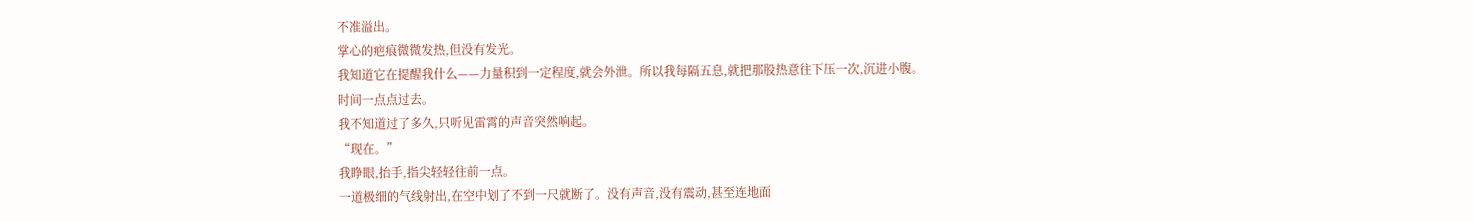不准溢出。
掌心的疤痕微微发热,但没有发光。
我知道它在提醒我什么——力量积到一定程度,就会外泄。所以我每隔五息,就把那股热意往下压一次,沉进小腹。
时间一点点过去。
我不知道过了多久,只听见雷霄的声音突然响起。
“现在。”
我睁眼,抬手,指尖轻轻往前一点。
一道极细的气线射出,在空中划了不到一尺就断了。没有声音,没有震动,甚至连地面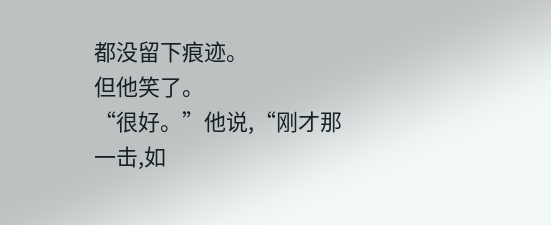都没留下痕迹。
但他笑了。
“很好。”他说,“刚才那一击,如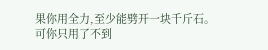果你用全力,至少能劈开一块千斤石。可你只用了不到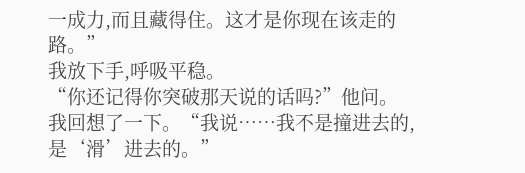一成力,而且藏得住。这才是你现在该走的路。”
我放下手,呼吸平稳。
“你还记得你突破那天说的话吗?”他问。
我回想了一下。“我说……我不是撞进去的,是‘滑’进去的。”